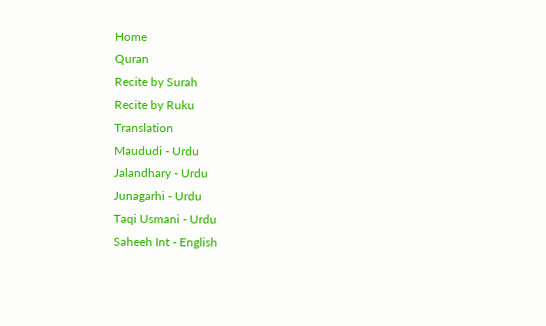Home
Quran
Recite by Surah
Recite by Ruku
Translation
Maududi - Urdu
Jalandhary - Urdu
Junagarhi - Urdu
Taqi Usmani - Urdu
Saheeh Int - English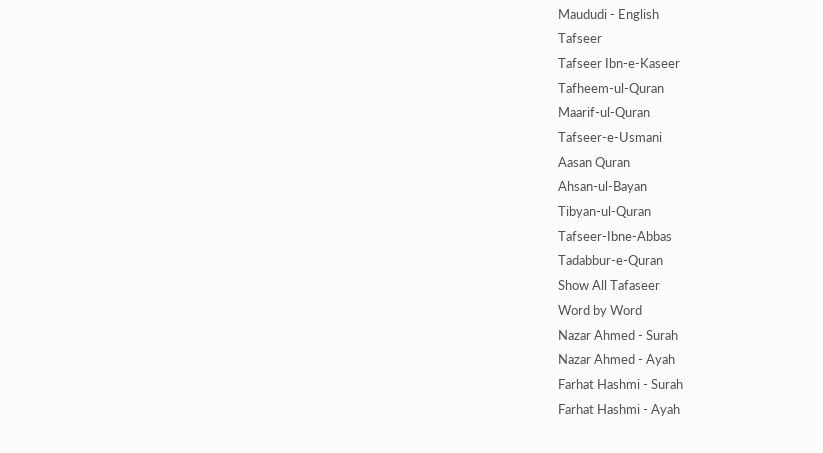Maududi - English
Tafseer
Tafseer Ibn-e-Kaseer
Tafheem-ul-Quran
Maarif-ul-Quran
Tafseer-e-Usmani
Aasan Quran
Ahsan-ul-Bayan
Tibyan-ul-Quran
Tafseer-Ibne-Abbas
Tadabbur-e-Quran
Show All Tafaseer
Word by Word
Nazar Ahmed - Surah
Nazar Ahmed - Ayah
Farhat Hashmi - Surah
Farhat Hashmi - Ayah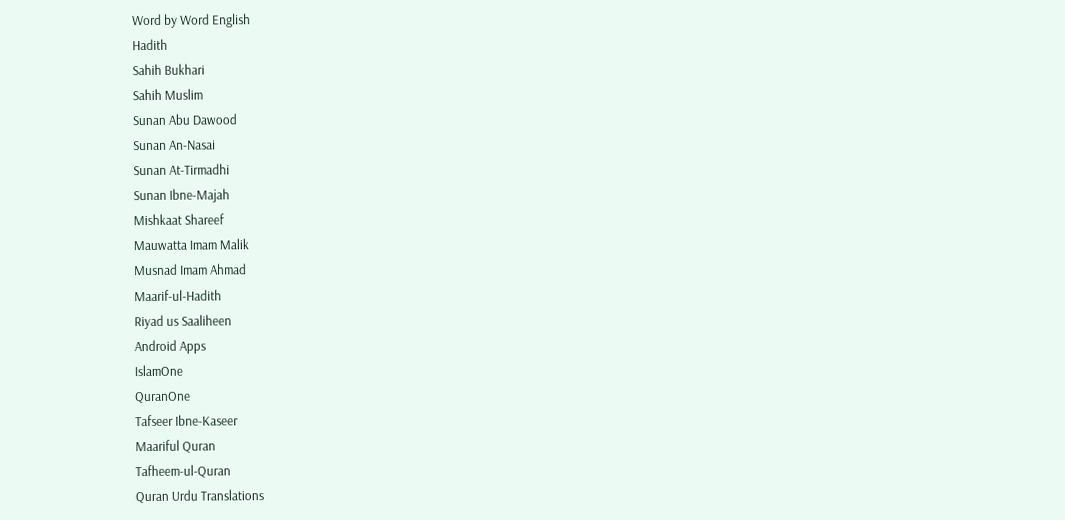Word by Word English
Hadith
Sahih Bukhari
Sahih Muslim
Sunan Abu Dawood
Sunan An-Nasai
Sunan At-Tirmadhi
Sunan Ibne-Majah
Mishkaat Shareef
Mauwatta Imam Malik
Musnad Imam Ahmad
Maarif-ul-Hadith
Riyad us Saaliheen
Android Apps
IslamOne
QuranOne
Tafseer Ibne-Kaseer
Maariful Quran
Tafheem-ul-Quran
Quran Urdu Translations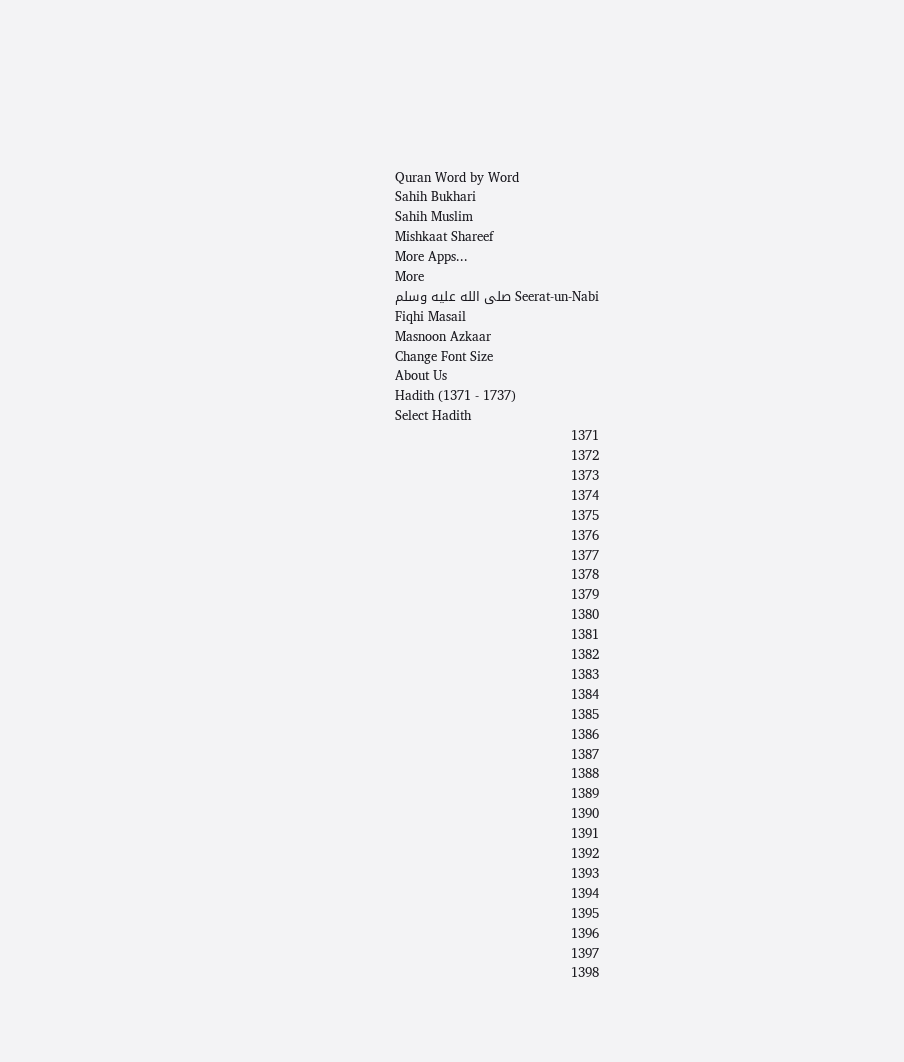Quran Word by Word
Sahih Bukhari
Sahih Muslim
Mishkaat Shareef
More Apps...
More
Seerat-un-Nabi صلى الله عليه وسلم
Fiqhi Masail
Masnoon Azkaar
Change Font Size
About Us
Hadith (1371 - 1737)
Select Hadith
1371
1372
1373
1374
1375
1376
1377
1378
1379
1380
1381
1382
1383
1384
1385
1386
1387
1388
1389
1390
1391
1392
1393
1394
1395
1396
1397
1398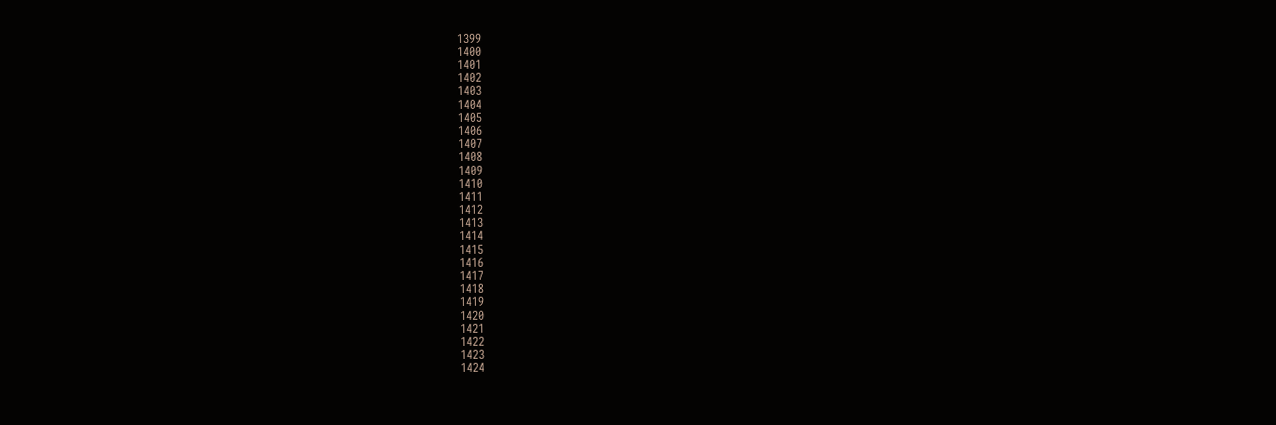1399
1400
1401
1402
1403
1404
1405
1406
1407
1408
1409
1410
1411
1412
1413
1414
1415
1416
1417
1418
1419
1420
1421
1422
1423
1424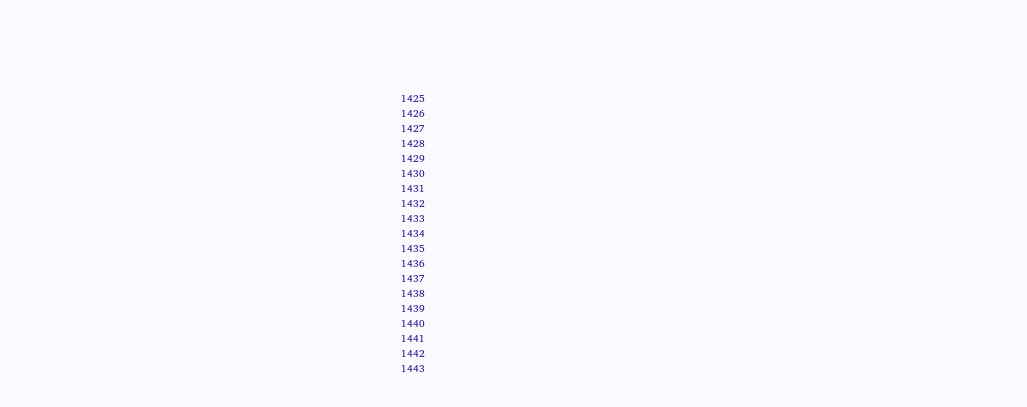1425
1426
1427
1428
1429
1430
1431
1432
1433
1434
1435
1436
1437
1438
1439
1440
1441
1442
1443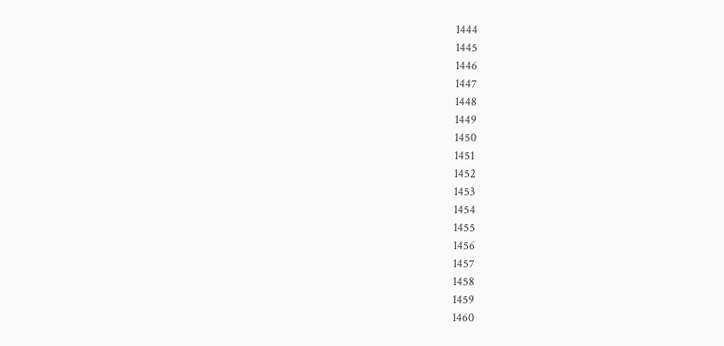1444
1445
1446
1447
1448
1449
1450
1451
1452
1453
1454
1455
1456
1457
1458
1459
1460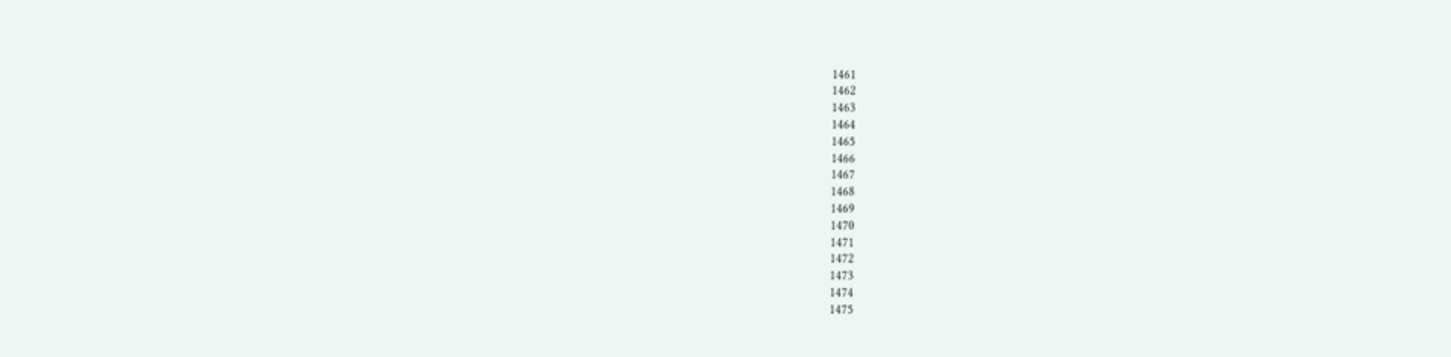1461
1462
1463
1464
1465
1466
1467
1468
1469
1470
1471
1472
1473
1474
1475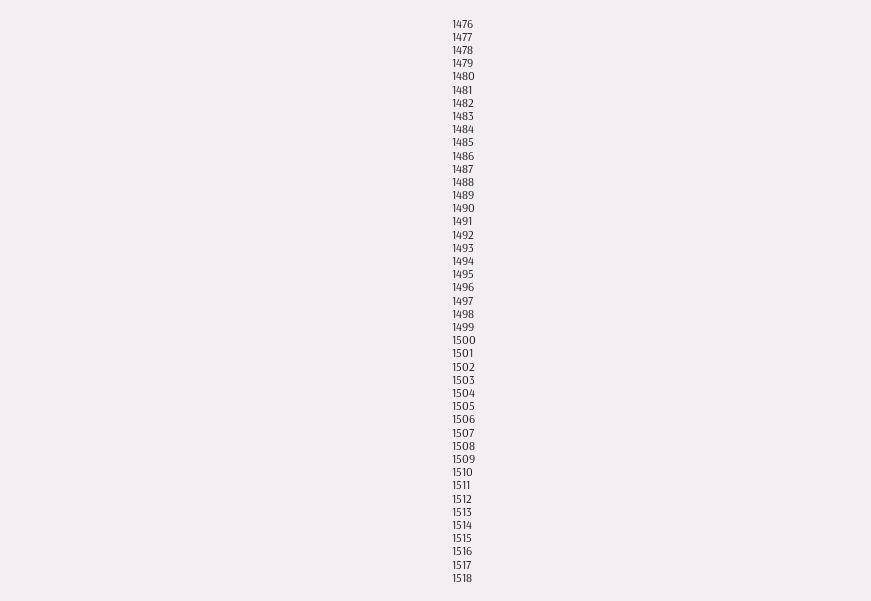1476
1477
1478
1479
1480
1481
1482
1483
1484
1485
1486
1487
1488
1489
1490
1491
1492
1493
1494
1495
1496
1497
1498
1499
1500
1501
1502
1503
1504
1505
1506
1507
1508
1509
1510
1511
1512
1513
1514
1515
1516
1517
1518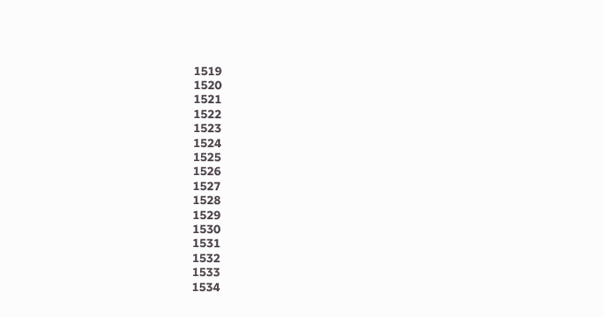1519
1520
1521
1522
1523
1524
1525
1526
1527
1528
1529
1530
1531
1532
1533
1534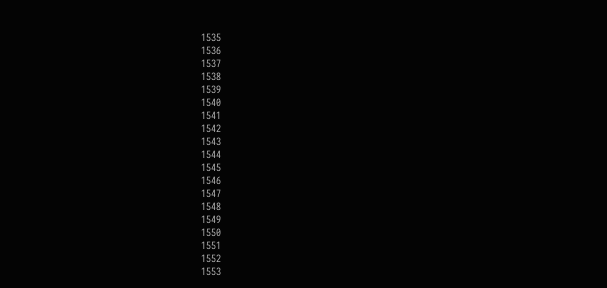1535
1536
1537
1538
1539
1540
1541
1542
1543
1544
1545
1546
1547
1548
1549
1550
1551
1552
1553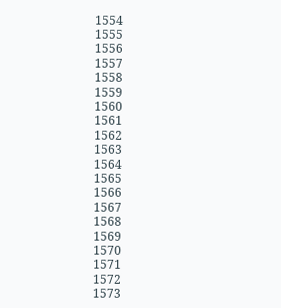1554
1555
1556
1557
1558
1559
1560
1561
1562
1563
1564
1565
1566
1567
1568
1569
1570
1571
1572
1573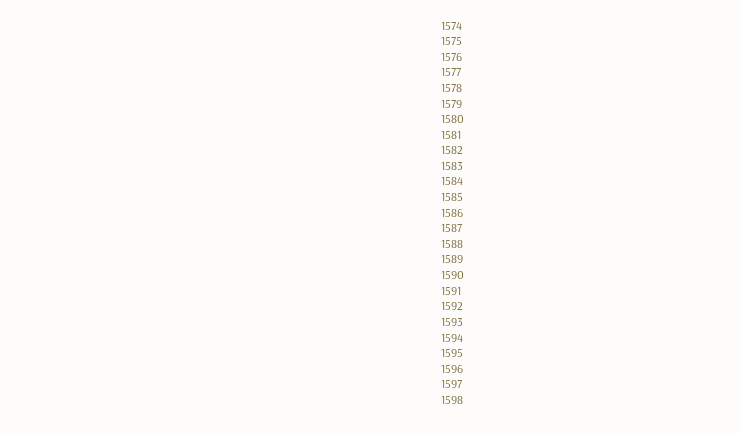1574
1575
1576
1577
1578
1579
1580
1581
1582
1583
1584
1585
1586
1587
1588
1589
1590
1591
1592
1593
1594
1595
1596
1597
1598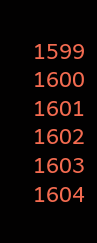1599
1600
1601
1602
1603
1604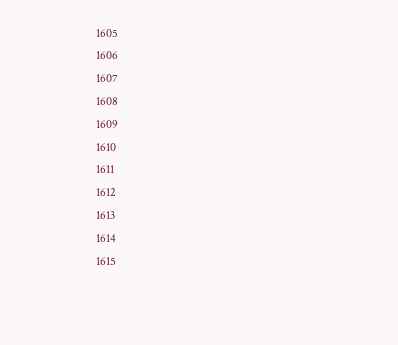1605
1606
1607
1608
1609
1610
1611
1612
1613
1614
1615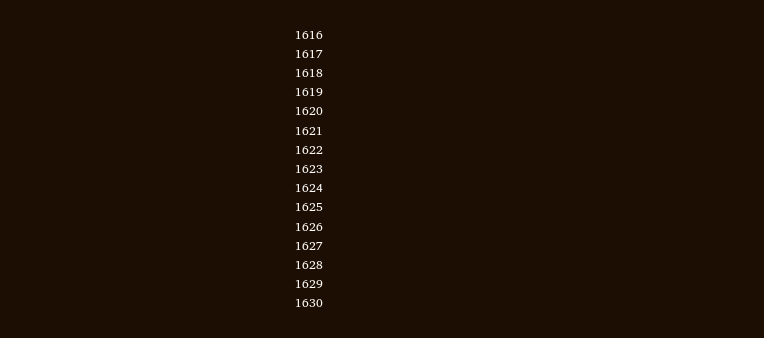1616
1617
1618
1619
1620
1621
1622
1623
1624
1625
1626
1627
1628
1629
1630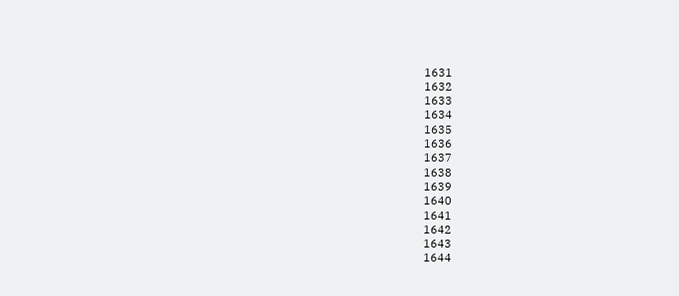1631
1632
1633
1634
1635
1636
1637
1638
1639
1640
1641
1642
1643
1644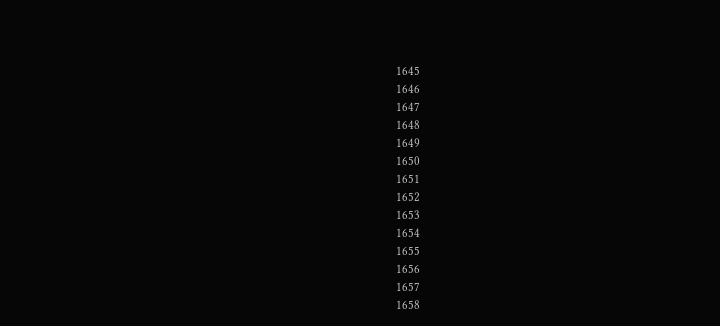1645
1646
1647
1648
1649
1650
1651
1652
1653
1654
1655
1656
1657
1658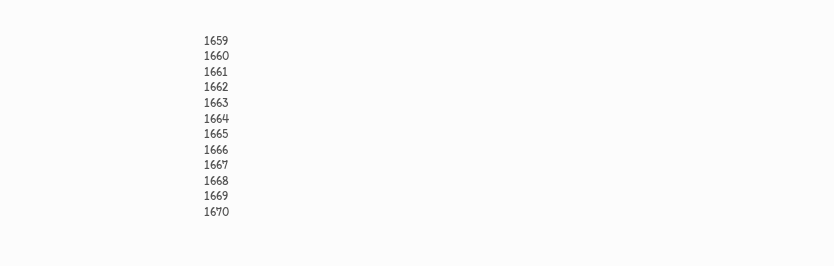1659
1660
1661
1662
1663
1664
1665
1666
1667
1668
1669
1670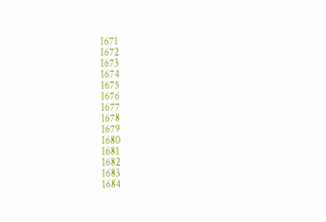1671
1672
1673
1674
1675
1676
1677
1678
1679
1680
1681
1682
1683
1684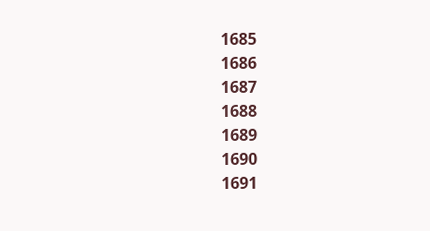1685
1686
1687
1688
1689
1690
1691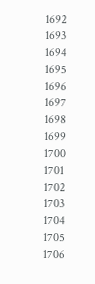1692
1693
1694
1695
1696
1697
1698
1699
1700
1701
1702
1703
1704
1705
1706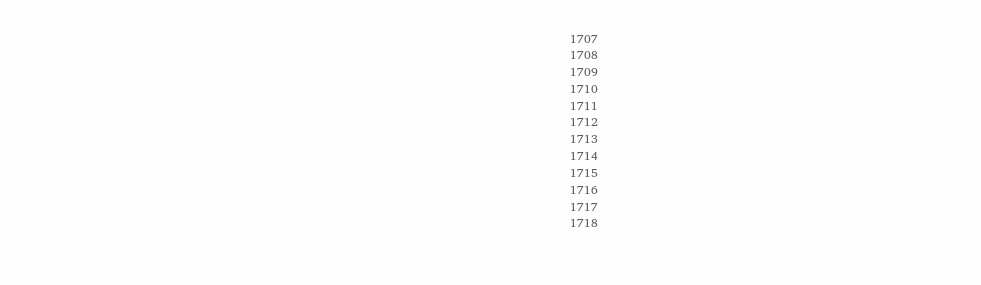1707
1708
1709
1710
1711
1712
1713
1714
1715
1716
1717
1718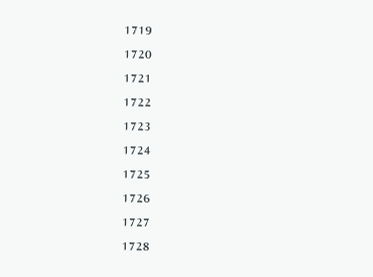1719
1720
1721
1722
1723
1724
1725
1726
1727
1728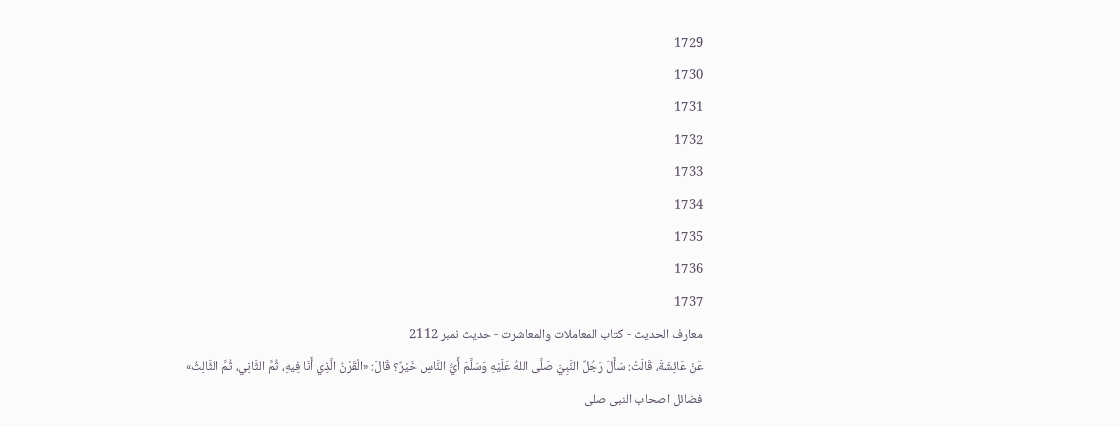1729
1730
1731
1732
1733
1734
1735
1736
1737
معارف الحدیث - کتاب المعاملات والمعاشرت - حدیث نمبر 2112
عَنْ عَائِشَةَ، قَالَتْ: سَأَلَ رَجُلٌ النَّبِيَّ صَلَّى اللهُ عَلَيْهِ وَسَلَّمَ أَيُّ النَّاسِ خَيْرٌ؟ قَالَ: «الْقَرْنُ الَّذِي أَنَا فِيهِ، ثُمَّ الثَّانِي، ثُمَّ الثَّالِثُ»
فضائل اصحاب النبی صلى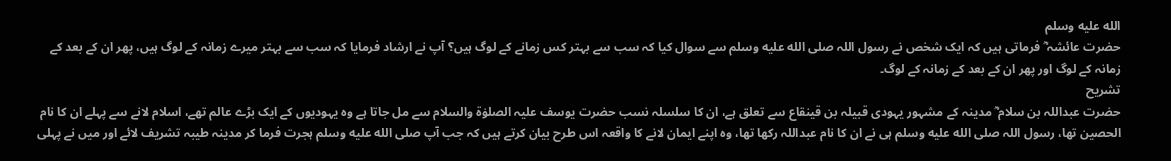الله عليه وسلم
حضرت عائشہ ؓ فرماتی ہیں کہ ایک شخص نے رسول اللہ صلى الله عليه وسلم سے سوال کیا کہ سب سے بہتر کس زمانے کے لوگ ہیں؟ آپ نے ارشاد فرمایا کہ سب سے بہتر میرے زمانہ کے لوگ ہیں، پھر ان کے بعد کے زمانہ کے لوگ اور پھر ان کے بعد کے زمانہ کے لوگ۔
تشریح
حضرت عبداللہ بن سلام ؓ مدینہ کے مشہور یہودی قبیلہ بن قینقاع سے تعلق ہے، ان کا سلسلہ نسب حضرت یوسف علیہ الصلوٰۃ والسلام سے مل جاتا ہے وہ یہودیوں کے ایک بڑے عالم تھے، اسلام لانے سے پہلے ان کا نام الحصین تھا، رسول اللہ صلى الله عليه وسلم ہی نے ان کا نام عبداللہ رکھا تھا، وہ اپنے ایمان لانے کا واقعہ اس طرح بیان کرتے ہیں کہ جب آپ صلى الله عليه وسلم ہجرت فرما کر مدینہ طیبہ تشریف لائے اور میں نے پہلی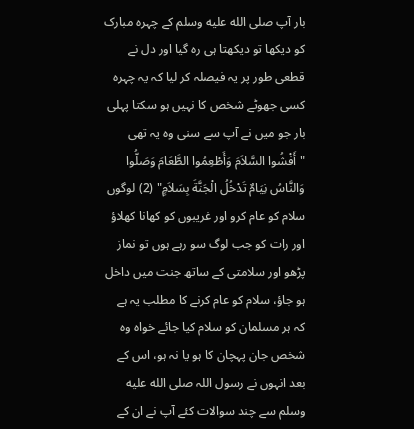بار آپ صلى الله عليه وسلم کے چہرہ مبارک کو دیکھا تو دیکھتا ہی رہ گیا اور دل نے قطعی طور پر یہ فیصلہ کر لیا کہ یہ چہرہ کسی جھوٹے شخص کا نہیں ہو سکتا پہلی بار جو میں نے آپ سے سنی وہ یہ تھی "أَفْشُوا السَّلاَمَ وَأَطْعِمُوا الطَّعَامَ وَصَلُّوا وَالنَّاسُ نِيَامٌ تَدْخُلُ الْجَنَّةَ بِسَلاَمٍ" (2) لوگوں سلام کو عام کرو اور غریبوں کو کھانا کھلاؤ اور رات کو جب لوگ سو رہے ہوں تو نماز پڑھو اور سلامتی کے ساتھ جنت میں داخل ہو جاؤ، سلام کو عام کرنے کا مطلب یہ ہے کہ ہر مسلمان کو سلام کیا جائے خواہ وہ شخص جان پہچان کا ہو یا نہ ہو، اس کے بعد انہوں نے رسول اللہ صلى الله عليه وسلم سے چند سوالات کئے آپ نے ان کے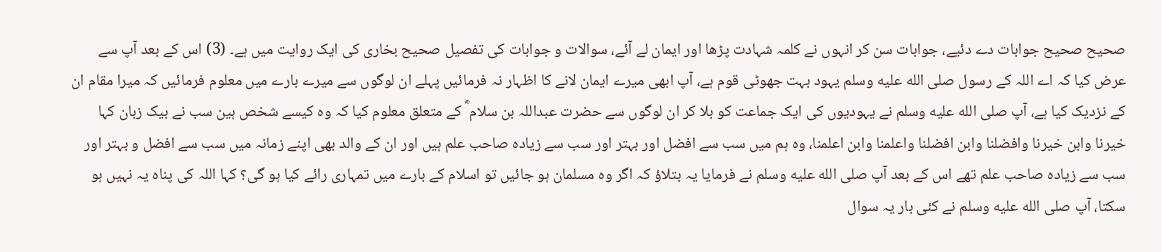صحیح صحیح جوابات دے دئیے، جوابات سن کر انہوں نے کلمہ شہادت پڑھا اور ایمان لے آئے، سوالات و جوابات کی تفصیل صحیح بخاری کی ایک روایت میں ہے۔ (3) اس کے بعد آپ سے عرض کیا کہ اے اللہ کے رسول صلى الله عليه وسلم یہود بہت جھوٹی قوم ہے، آپ ابھی میرے ایمان لانے کا اظہار نہ فرمائیں پہلے ان لوگوں سے میرے بارے میں معلوم فرمائیں کہ میرا مقام ان کے نزدیک کیا ہے، آپ صلى الله عليه وسلم نے یہودیوں کی ایک جماعت کو بلا کر ان لوگوں سے حضرت عبداللہ بن سلام ؓ کے متعلق معلوم کیا کہ وہ کیسے شخص ہین سب نے بیک زبان کہا خيرنا وابن خيرنا وافضلنا وابن افضلنا واعلمنا وابن اعلمنا، وہ ہم میں سب سے افضل اور بہتر اور سب سے زیادہ صاحب علم ہیں اور ان کے والد بھی اپنے زمانہ میں سب سے افضل و بہتر اور سب سے زیادہ صاحب علم تھے اس کے بعد آپ صلى الله عليه وسلم نے فرمایا یہ بتلاؤ کہ اگر وہ مسلمان ہو جائیں تو اسلام کے بارے میں تمہاری رائے کیا ہو گی؟ کہا اللہ کی پناہ یہ نہیں ہو سکتا، آپ صلى الله عليه وسلم نے کئی بار یہ سوال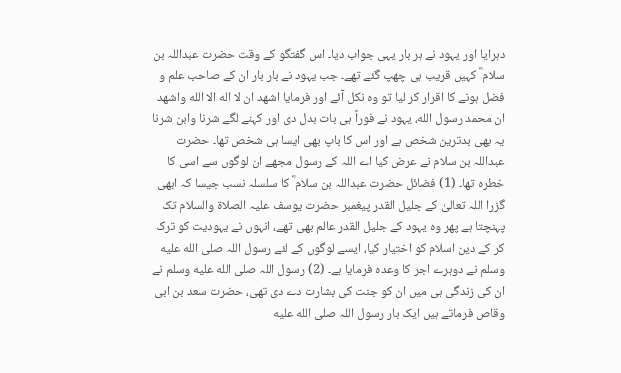دہرایا اور یہود نے ہر بار یہی جواب دیا۔ اس گفتگو کے وقت حضرت عبداللہ بن سلام ؓ کہیں قریب ہی چھپ گئے تھے۔ جب یہود نے بار بار ان کے صاحب علم و فضل ہونے کا اقرار کر لیا تو وہ نکل آئے اور فرمایا اشهد ان لا اله الا الله واشهد ان محمد رسول الله، یہود نے فوراً ہی بات بدل دی اور کہنے لگے شرنا وابن شرنا یہ بھی بدترین شخص ہے اور اس کا باپ بھی ایسا ہی شخص تھا۔ حضرت عبداللہ بن سلام نے عرض کیا اے اللہ کے رسول مجھے ان لوگوں سے اسی کا خطرہ تھا۔ (1) فضائل حضرت عبداللہ بن سلام ؓ کا سلسلہ نسب جیسا کہ ابھی گزرا اللہ تعالیٰ کے جلیل القدر پیغمبر حضرت یوسف علیہ الصلاۃ والسلام تک پہنچتا ہے پھر وہ یہود کے جلیل القدر عالم بھی تھے، انہوں نے یہودیت کو ترک کر کے دین اسلام کو اختیار کیا، ایسے لوگوں کے لئے رسول اللہ صلى الله عليه وسلم نے دوہرے اجر کا وعدہ فرمایا ہے۔ (2) رسول اللہ صلى الله عليه وسلم نے ان کی زندگی ہی میں ان کو جنت کی بشارت دے دی تھی، حضرت سعد بن ابی وقاص فرماتے ہیں ایک بار رسول اللہ صلى الله عليه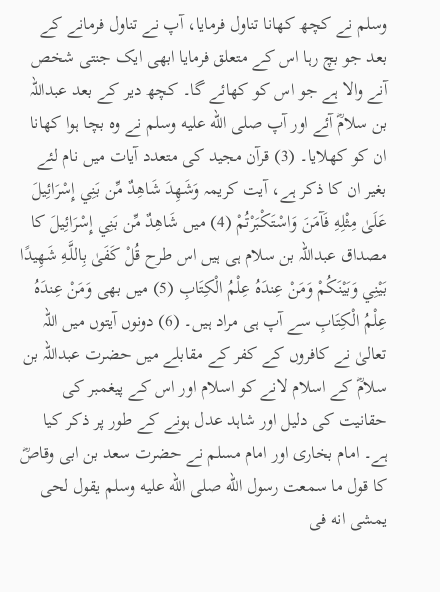وسلم نے کچھ کھانا تناول فرمایا، آپ نے تناول فرمانے کے بعد جو بچ رہا اس کے متعلق فرمایا ابھی ایک جنتی شخص آنے والا ہے جو اس کو کھائے گا۔ کچھ دیر کے بعد عبداللہ بن سلامؓ آئے اور آپ صلى الله عليه وسلم نے وہ بچا ہوا کھانا ان کو کھلایا۔ (3) قرآن مجید کی متعدد آیات میں نام لئے بغیر ان کا ذکر ہے، آیت کریمہ وَشَهِدَ شَاهِدٌ مِّن بَنِي إِسْرَائِيلَ عَلَىٰ مِثْلِهِ فَآمَنَ وَاسْتَكْبَرْتُمْ (4) میں شَاهِدٌ مِّن بَنِي إِسْرَائِيلَ کا مصداق عبداللہ بن سلام ہی ہیں اس طرح قُلْ كَفَىٰ بِاللَّـهِ شَهِيدًا بَيْنِي وَبَيْنَكُمْ وَمَنْ عِندَهُ عِلْمُ الْكِتَابِ (5) میں بھی وَمَنْ عِندَهُ عِلْمُ الْكِتَابِ سے آپ ہی مراد ہیں۔ (6) دونوں آیتوں میں اللہ تعالیٰ نے کافروں کے کفر کے مقابلے میں حضرت عبداللہ بن سلامؓ کے اسلام لانے کو اسلام اور اس کے پیغمبر کی حقانیت کی دلیل اور شاہد عدل ہونے کے طور پر ذکر کیا ہے۔ امام بخاری اور امام مسلم نے حضرت سعد بن ابی وقاصؓ کا قول ما سمعت رسول الله صلى الله عليه وسلم يقول لحى يمشى انه فى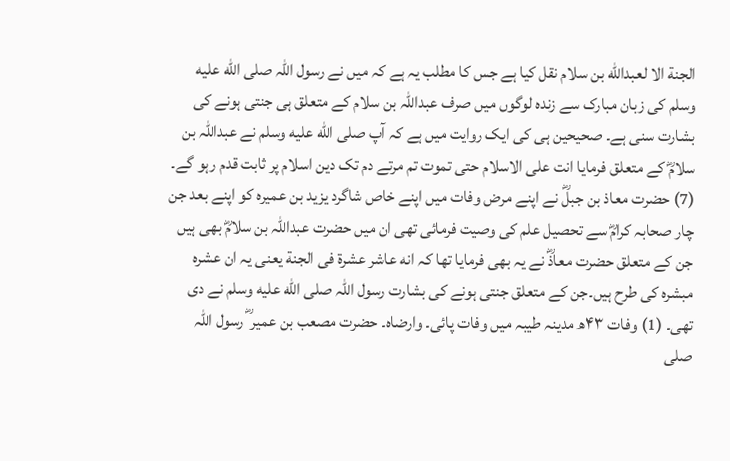الجنة الا لعبدالله بن سلام نقل کیا ہے جس کا مطلب یہ ہے کہ میں نے رسول اللہ صلى الله عليه وسلم کی زبان مبارک سے زندہ لوگوں میں صرف عبداللہ بن سلام کے متعلق ہی جنتی ہونے کی بشارت سنی ہے۔ صحیحین ہی کی ایک روایت میں ہے کہ آپ صلى الله عليه وسلم نے عبداللہ بن سلامؓ کے متعلق فرمایا انت على الاسلام حتى تموت تم مرتے دم تک دین اسلام پر ثابت قدم رہو گے۔ (7) حضرت معاذ بن جبلؓ نے اپنے مرض وفات میں اپنے خاص شاگرد یزید بن عمیرہ کو اپنے بعد جن چار صحابہ کرامؓ سے تحصیل علم کی وصیت فرمائی تھی ان میں حضرت عبداللہ بن سلامؓ بھی ہیں جن کے متعلق حضرت معاذؓ نے یہ بھی فرمایا تھا کہ انه عاشر عشرة فى الجنة یعنی یہ ان عشرہ مبشرہ کی طرح ہیں۔جن کے متعلق جنتی ہونے کی بشارت رسول اللہ صلى الله عليه وسلم نے دی تھی۔ (1) وفات ۴۳ھ مدینہ طیبہ میں وفات پائی۔ وارضاہ۔ حضرت مصعب بن عمیر ؓ رسول اللہ صلى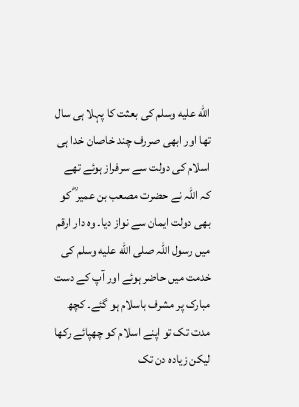الله عليه وسلم کی بعثت کا پہلا ہی سال تھا اور ابھی صررف چند خاصان خدا ہی اسلام کی دولت سے سرفراز ہوئے تھے کہ اللہ نے حضرت مصعب بن عمیر ؓ کو بھی دولت ایمان سے نواز دیا۔ وہ دار ارقم میں رسول اللہ صلى الله عليه وسلم کی خدمت میں حاضر ہوئے اور آپ کے دست مبارک پر مشرف باسلام ہو گئے۔ کچھ مدت تک تو اپنے اسلام کو چھپائے رکھا لیکن زیادہ دن تک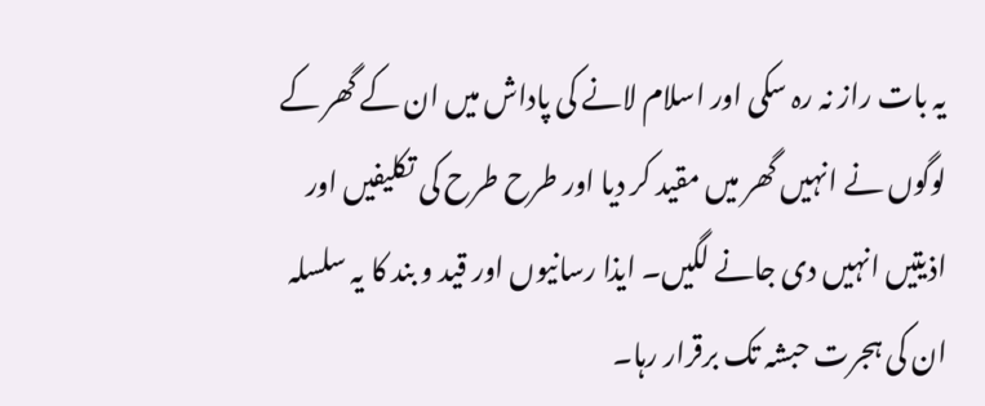یہ بات راز نہ رہ سکی اور اسلام لانے کی پاداش میں ان کے گھر کے لوگوں نے انہیں گھر میں مقید کر دیا اور طرح طرح کی تکلیفیں اور اذیتیں انہیں دی جانے لگیں۔ ایذا رسانیوں اور قید و بند کا یہ سلسلہ ان کی ہجرت حبشہ تک برقرار رہا۔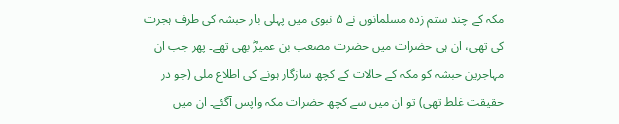مکہ کے چند ستم زدہ مسلمانوں نے ۵ نبوی میں پہلی بار حبشہ کی طرف ہجرت کی تھی، ان ہی حضرات میں حضرت مصعب بن عمیرؓ بھی تھے۔ پھر جب ان مہاجرین حبشہ کو مکہ کے حالات کے کچھ سازگار ہونے کی اطلاع ملی (جو در حقیقت غلط تھی) تو ان میں سے کچھ حضرات مکہ واپس آگئے۔ ان میں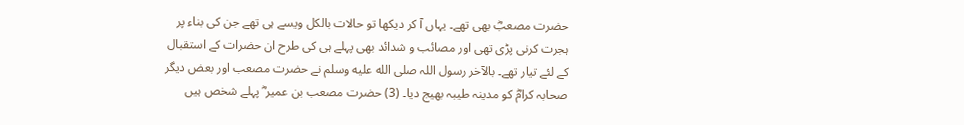حضرت مصعبؓ بھی تھے۔ یہاں آ کر دیکھا تو حالات بالکل ویسے ہی تھے جن کی بناء پر ہجرت کرنی پڑی تھی اور مصائب و شدائد بھی پہلے ہی کی طرح ان حضرات کے استقبال کے لئے تیار تھے۔ بالآخر رسول اللہ صلى الله عليه وسلم نے حضرت مصعب اور بعض دیگر صحابہ کرامؓ کو مدینہ طیبہ بھیج دیا۔ (3) حضرت مصعب بن عمیر ؓ پہلے شخص ہیں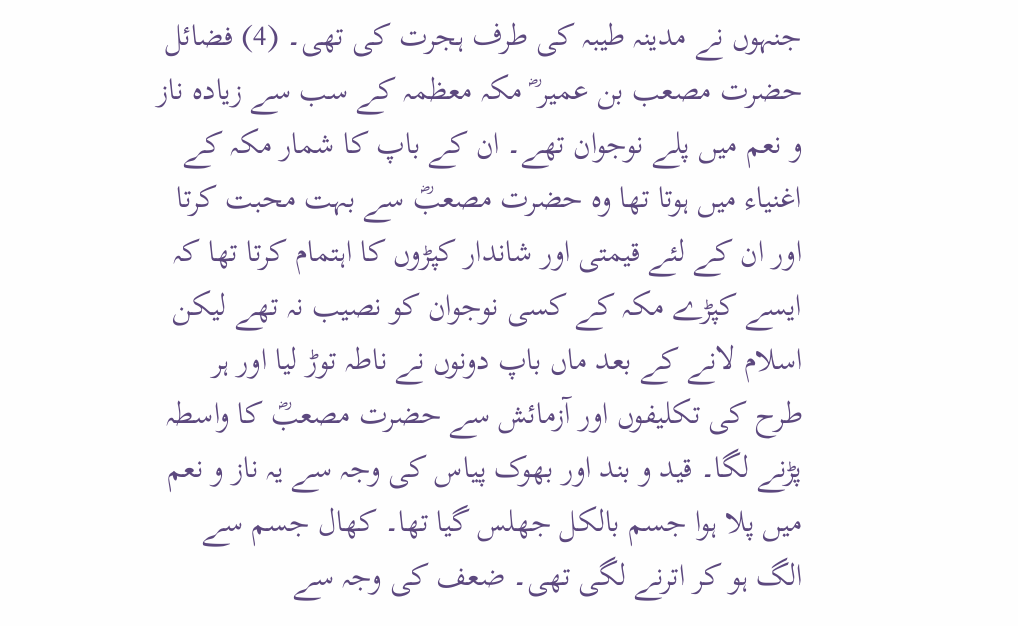جنہوں نے مدینہ طیبہ کی طرف ہجرت کی تھی۔ (4) فضائل حضرت مصعب بن عمیر ؓ مکہ معظمہ کے سب سے زیادہ ناز و نعم میں پلے نوجوان تھے۔ ان کے باپ کا شمار مکہ کے اغنیاء میں ہوتا تھا وہ حضرت مصعبؓ سے بہت محبت کرتا اور ان کے لئے قیمتی اور شاندار کپڑوں کا اہتمام کرتا تھا کہ ایسے کپڑے مکہ کے کسی نوجوان کو نصیب نہ تھے لیکن اسلام لانے کے بعد ماں باپ دونوں نے ناطہ توڑ لیا اور ہر طرح کی تکلیفوں اور آزمائش سے حضرت مصعبؓ کا واسطہ پڑنے لگا۔ قید و بند اور بھوک پیاس کی وجہ سے یہ ناز و نعم میں پلا ہوا جسم بالکل جھلس گیا تھا۔ کھال جسم سے الگ ہو کر اترنے لگی تھی۔ ضعف کی وجہ سے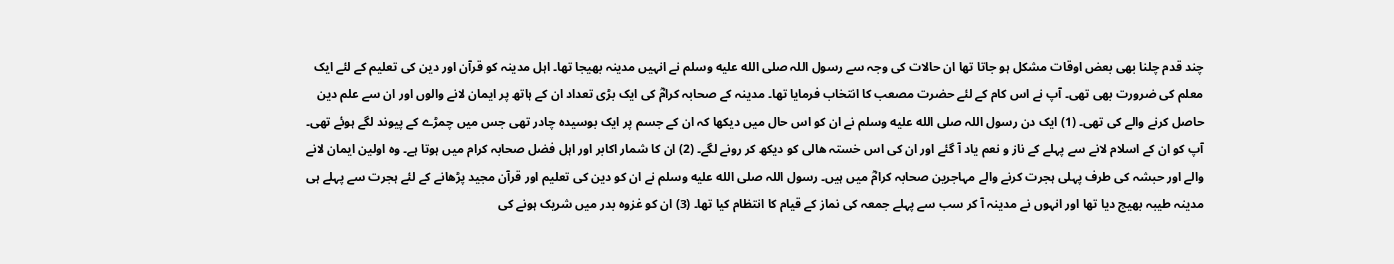چند قدم چلنا بھی بعض اوقات مشکل ہو جاتا تھا ان حالات کی وجہ سے رسول اللہ صلى الله عليه وسلم نے انہیں مدینہ بھیجا تھا۔ اہل مدینہ کو قرآن اور دین کی تعلیم کے لئے ایک معلم کی ضرورت بھی تھی۔ آپ نے اس کام کے لئے حضرت مصعب کا انتخاب فرمایا تھا۔ مدینہ کے صحابہ کرامؓ کی ایک بڑی تعداد ان کے ہاتھ پر ایمان لانے والوں اور ان سے علم دین حاصل کرنے والے کی تھی۔ (1) ایک دن رسول اللہ صلى الله عليه وسلم نے ان کو اس حال میں دیکھا کہ ان کے جسم پر ایک بوسیدہ چادر تھی جس میں چمڑے کے پیوند لگے ہوئے تھی۔ آپ کو ان کے اسلام لانے سے پہلے کے ناز و نعم یاد آ گئے اور ان کی اس خستہ ھالی کو دیکھ کر رونے لگے۔ (2) ان کا شمار اکابر اور اہل فضل صحابہ کرام میں ہوتا ہے۔ وہ اولین ایمان لانے والے اور حبشہ کی طرف پہلی ہجرت کرنے والے مہاجرین صحابہ کرامؓ میں ہیں۔ رسول اللہ صلى الله عليه وسلم نے ان کو دین کی تعلیم اور قرآن مجید پڑھانے کے لئے ہجرت سے پہلے ہی مدینہ طیبہ بھیج دیا تھا اور انہوں نے مدینہ آ کر سب سے پہلے جمعہ کی نماز کے قیام کا انتظام کیا تھا۔ (3) ان کو غزوہ بدر میں شریک ہونے کی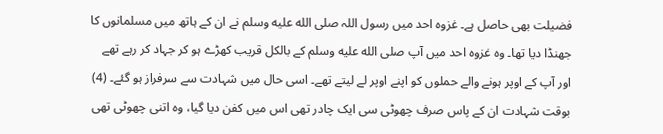فضیلت بھی حاصل ہے۔ غزوہ احد میں رسول اللہ صلى الله عليه وسلم نے ان کے ہاتھ میں مسلمانوں کا جھنڈا دیا تھا۔ وہ غزوہ احد میں آپ صلى الله عليه وسلم کے بالکل قریب کھڑے ہو کر جہاد کر رہے تھے اور آپ کے اوپر ہونے والے حملوں کو اپنے اوپر لے لیتے تھے۔ اسی حال میں شہادت سے سرفراز ہو گئے۔ (4) بوقت شہادت ان کے پاس صرف چھوٹی سی ایک چادر تھی اس میں کفن دیا گیا، وہ اتنی چھوٹی تھی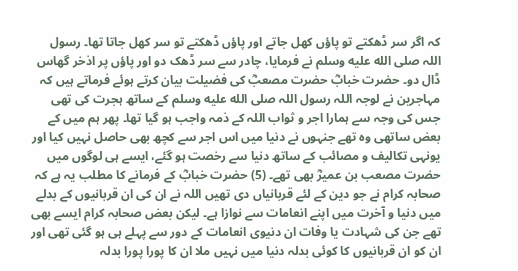کہ اگر سر ڈھکتے تو پاؤں کھل جاتے اور پاؤں ڈھکتے تو سر کھل جاتا تھا۔ رسول اللہ صلى الله عليه وسلم نے فرمایا، چادر سے سر ڈھک دو اور پاؤں پر اذخر گھاس ڈال دو۔ حضرت خبابؓ حضرت مصعبؓ کی فضیلت بیان کرتے ہوئے فرماتے ہیں کہ مہاجرین نے لوجہ اللہ رسول اللہ صلى الله عليه وسلم کے ساتھ ہجرت کی تھی جس کی وجہ سے ہمارا اجر و ثواب اللہ کے ذمہ واجب ہو گیا تھا۔ پھر ہم میں کے بعض ساتھی وہ تھے جنہوں نے دنیا میں اس اجر سے کچھ بھی حاصل نہیں کیا اور یونہی تکالیف و مصائب کے ساتھ دنیا سے رخصت ہو گئے، ایسے ہی لوگوں میں حضرت مصعب بن عمیرؓ بھی تھے۔ (5) حضرت خبابؓ کے فرمانے کا مطلب یہ ہے کہ صحابہ کرام نے جو دین کے لئے قربانیاں دی تھیں اللہ نے ان کی ان قربانیوں کے بدلے میں دنیا و آخرت میں اپنے انعامات سے نوازا ہے۔ لیکن بعض صحابہ کرام ایسے بھی تھے جن کی شہادت یا وفات ان دنیوی انعامات کے دور سے پہلے ہی ہو گئی تھی اور ان کو ان قربانیوں کا کوئی بدلہ دنیا میں نہیں ملا ان کا پورا پورا بدلہ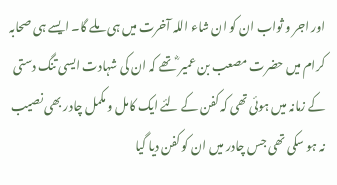اور اجر و ثواب ان کو ان شاء اللہ آخرت میں ہی ملے گا۔ ایسے ہی صحابہ کرام میں حضرت مصعب بن عمیر ؓ تھے کہ ان کی شہادت ایسی تنگ دستی کے زمانہ میں ہوئی تھی کہ کفن کے لئے ایک کامل و مکمل چادر بھی نصیب نہ ہو سکی تھی جس چادر میں ان کو کفن دیا گیا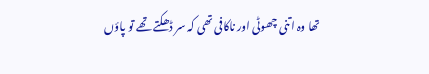تھا وہ اتنی چھوٹی اور ناکافی تھی کہ سر ڈھکتے تھے تو پاؤں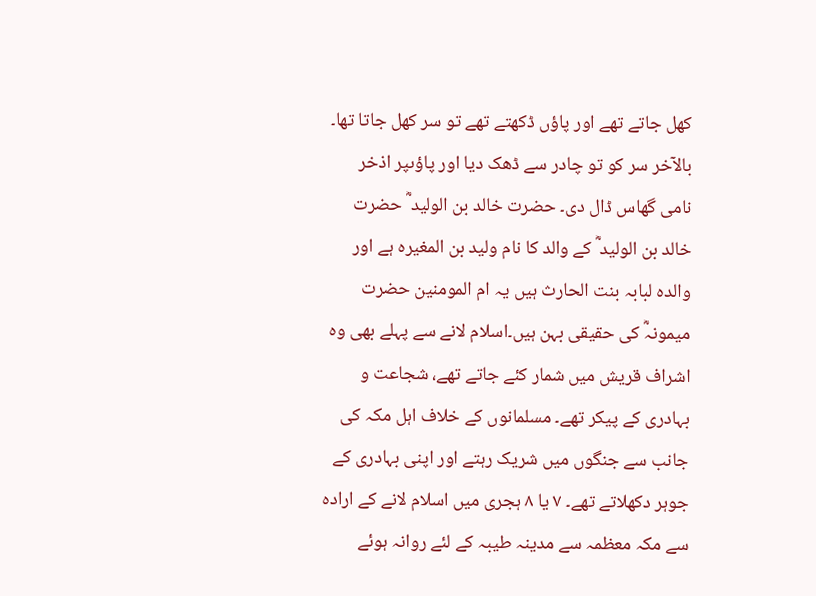کھل جاتے تھے اور پاؤں ڈکھتے تھے تو سر کھل جاتا تھا۔ بالآخر سر کو تو چادر سے ڈھک دیا اور پاؤںپر اذخر نامی گھاس ڈال دی۔ حضرت خالد بن الولید ؓ حضرت خالد بن الولید ؓ کے والد کا نام ولید بن المغیرہ ہے اور والدہ لبابہ بنت الحارث ہیں یہ ام المومنین حضرت میمونہؓ کی حقیقی بہن ہیں۔اسلام لانے سے پہلے بھی وہ اشراف قریش میں شمار کئے جاتے تھے، شجاعت و بہادری کے پیکر تھے۔ مسلمانوں کے خلاف اہل مکہ کی جانب سے جنگوں میں شریک رہتے اور اپنی بہادری کے جوہر دکھلاتے تھے۔ ۷ یا ۸ ہجری میں اسلام لانے کے ارادہ سے مکہ معظمہ سے مدینہ طیبہ کے لئے روانہ ہوئے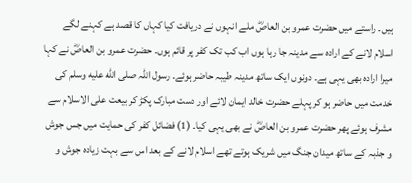ہیں۔ راستے میں حضرت عمرو بن العاصؓ ملے انہوں نے دریافت کیا کہاں کا قصد ہے کہنے لگے اسلام لانے کے ارادہ سے مدینہ جا رہا ہوں اب کب تک کفر پر قائم ہوں۔ حضرت عمرو بن العاصؓ نے کہا میرا ارادہ بھی یہی ہے۔ دونوں ایک ساتھ مدینہ طیبہ حاضر ہوئے۔ رسول اللہ صلى الله عليه وسلم کی خدمت میں حاضر ہو کر پہلے حضرت خالد ایمان لائے اور دست مبارک پکڑ کر بیعت علی الاسلام سے مشرف ہوئے پھر حضرت عمرو بن العاصؓ نے بھی یہی کیا۔ (1) فضائل کفر کی حمایت میں جس جوش و جذبہ کے ساتھ میدان جنگ میں شریک ہوتے تھے اسلام لانے کے بعد اس سے بہت زیادہ جوش و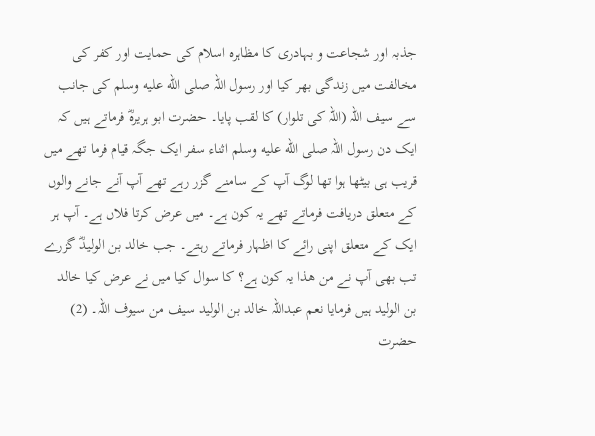جذبہ اور شجاعت و بہادری کا مظاہرہ اسلام کی حمایت اور کفر کی مخالفت میں زندگی بھر کیا اور رسول اللہ صلى الله عليه وسلم کی جانب سے سیف اللہ (اللہ کی تلوار) کا لقب پایا۔ حضرت ابو ہریرہؓ فرماتے ہیں کہ ایک دن رسول اللہ صلى الله عليه وسلم اثناء سفر ایک جگہ قیام فرما تھے میں قریب ہی بیٹھا ہوا تھا لوگ آپ کے سامنے گزر رہے تھے آپ آنے جانے والوں کے متعلق دریافت فرماتے تھے یہ کون ہے۔ میں عرض کرتا فلاں ہے۔ آپ ہر ایک کے متعلق اپنی رائے کا اظہار فرماتے رہتے۔ جب خالد بن الولیدؓ گزرے تب بھی آپ نے من ھذا یہ کون ہے؟ کا سوال کیا میں نے عرض کیا خالد بن الولید ہیں فرمایا نعم عبداللہ خالد بن الولید سیف من سیوف اللہ۔ (2) حضرت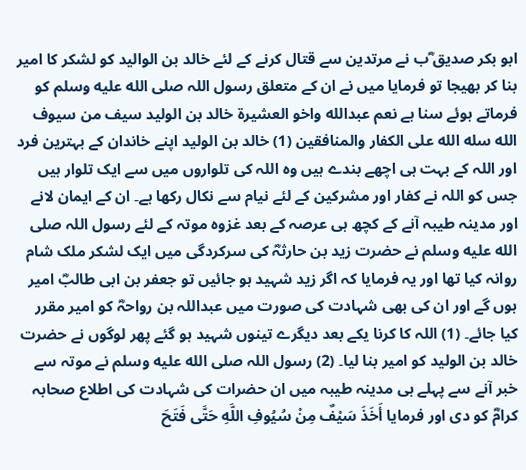ابو بکر صدیق ؓب نے مرتدین سے قتال کرنے کے لئے خالد بن الوالید کو لشکر کا امیر بنا کر بھیجا تو فرمایا میں نے ان کے متعلق رسول اللہ صلى الله عليه وسلم کو فرماتے ہوئے سنا ہے نعم عبدالله واخو العشيرة خالد بن الوليد سيف من سيوف الله سله الله على الكفار والمنافقين (1) خالد بن الولید اپنے خاندان کے بہترین فرد اور اللہ کے بہت ہی اچھے بندے ہیں وہ اللہ کی تلواروں میں سے ایک تلوار ہیں جس کو اللہ نے کفار اور مشرکین کے لئے نیام سے نکال رکھا ہے۔ ان کے ایمان لانے اور مدینہ طیبہ آنے کے کچھ ہی عرصہ کے بعد غزوہ موتہ کے لئے رسول اللہ صلى الله عليه وسلم نے حضرت زید بن حارثہؓ کی سرکردگی میں ایک لشکر ملک شام روانہ کیا تھا اور یہ فرمایا کہ اگر زید شہید ہو جائیں تو جعفر بن ابی طالبؓ امیر ہوں گے اور ان کی بھی شہادت کی صورت میں عبداللہ بن رواحہؓ کو امیر مقرر کیا جائے۔ (1) اللہ کا کرنا یکے بعد دیگرے تینوں شہید ہو گئے پھر لوگوں نے حضرت خالد بن الولید کو امیر بنا لیا۔ (2) رسول اللہ صلى الله عليه وسلم نے موتہ سے خبر آنے سے پہلے ہی مدینہ طیبہ میں ان حضرات کی شہادت کی اطلاع صحابہ کرامؓ کو دی اور فرمایا أَخَذَ سَيْفٌ مِنْ سُيُوفِ اللَّهِ حَتَّى فَتَحَ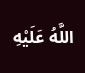اللَّهُ عَلَيْهِ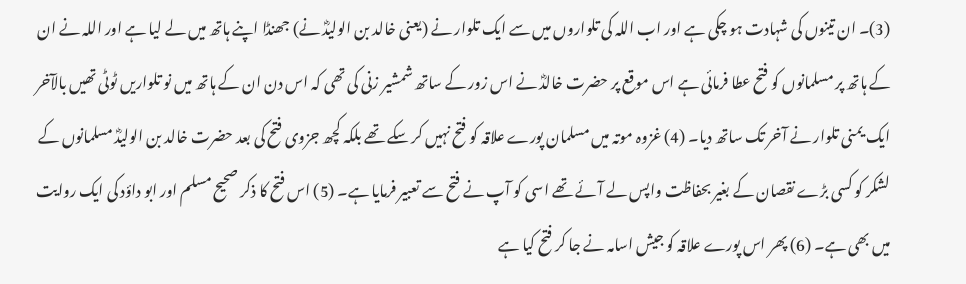(3)۔ ان تینوں کی شہادت ہو چکی ہے اور اب اللہ کی تلواروں میں سے ایک تلوار نے (یعنی خالد بن الولیدؓ نے) جھنڈا اپنے ہاتھ میں لے لیا ہے اور اللہ نے ان کے ہاتھ پر مسلمانوں کو فتح عطا فرمائی ہے اس موقع پر حضرت خالدؓ نے اس زور کے ساتھ شمشیر زنی کی تھی کہ اس دن ان کے ہاتھ میں نو تلواریں ٹوٹی تھیں بالآخر ایک یمنی تلوار نے آخر تک ساتھ دیا۔ (4) غزوہ موتہ میں مسلمان پورے علاقہ کو فتح نہیں کر سکے تھے بلکہ کچھ جزوی فتح کی بعد حضرت خالد بن الولیدؓ مسلمانوں کے لشکر کو کسی بڑے نقصان کے بغیر بحفاظت واپس لے آئے تھے اسی کو آپ نے فتح سے تعبیر فرمایا ہے۔ (5) اس فتح کا ذکر صحیح مسلم اور ابو داؤد کی ایک روایت میں بھی ہے۔ (6) پھر اس پورے علاقہ کو جیش اسامہ نے جا کر فتح کیا ہے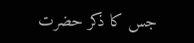جس کا ذکر حضرت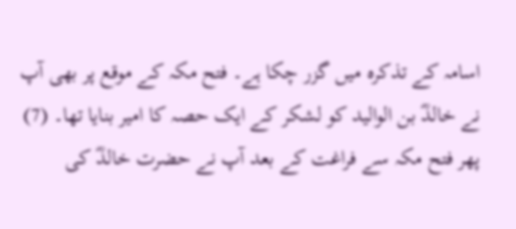اسامہ کے تذکرہ میں گزر چکا ہے۔ فتح مکہ کے موقع پر بھی آپ نے خالدؓ بن الوالید کو لشکر کے ایک حصہ کا امیر بنایا تھا۔ (7) پھر فتح مکہ سے فراغت کے بعد آپ نے حضرت خالدؓ کی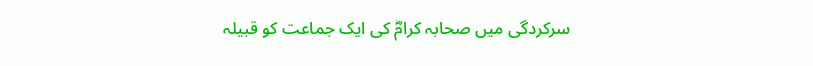سرکردگی میں صحابہ کرامؓ کی ایک جماعت کو قبیلہ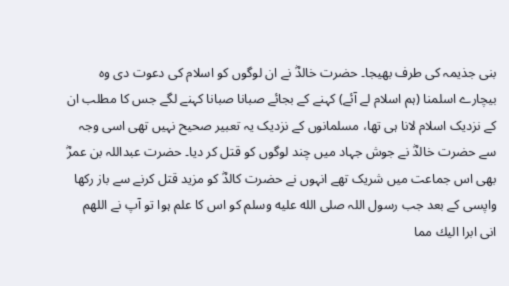بنی جذیمہ کی طرف بھیجا۔ حضرت خالدؓ نے ان لوگوں کو اسلام کی دعوت دی وہ بیچارے اسلمنا (ہم اسلام لے آئے) کہنے کے بجائے صبانا صبانا کہنے لگے جس کا مطلب ان کے نزدیک اسلام لانا ہی تھا، مسلمانوں کے نزدیک یہ تعبیر صحیح نہیں تھی اسی وجہ سے حضرت خالدؓ نے جوش جہاد میں چند لوگوں کو قتل کر دیا۔ حضرت عبداللہ بن عمرؓ بھی اس جماعت میں شریک تھے انہوں نے حضرت کالدؓ کو مزید قتل کرنے سے باز رکھا واپسی کے بعد جب رسول اللہ صلى الله عليه وسلم کو اس کا علم ہوا تو آپ نے اللهم انى ابرا اليك مما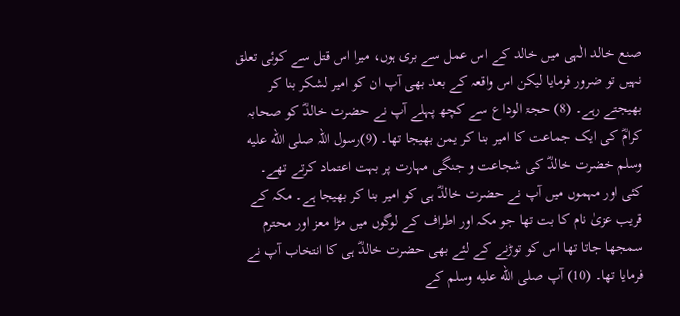صنع خالد الٰہی میں خالد کے اس عمل سے بری ہوں، میرا اس قتل سے کوئی تعلق نہیں تو ضرور فرمایا لیکن اس واقعہ کے بعد بھی آپ ان کو امیر لشکر بنا کر بھیجتے رہے۔ (8) حجۃ الوداع سے کچھ پہلے آپ نے حضرت خالدؓ کو صحابہ کرامؓ کی ایک جماعت کا امیر بنا کر یمن بھیجا تھا۔ (9)رسول اللہ صلى الله عليه وسلم خضرت خالدؓ کی شجاعت و جنگی مہارت پر بہت اعتماد کرتے تھے۔ کئی اور مہموں میں آپ نے حضرت خالدؓ ہی کو امیر بنا کر بھیجا ہے۔ مکہ کے قریب عزیٰ نام کا بت تھا جو مکہ اور اطراف کے لوگوں میں مڑا معز اور محترم سمجھا جاتا تھا اس کو توڑنے کے لئے بھی حضرت خالدؓ ہی کا انتخاب آپ نے فرمایا تھا۔ (10) آپ صلى الله عليه وسلم کے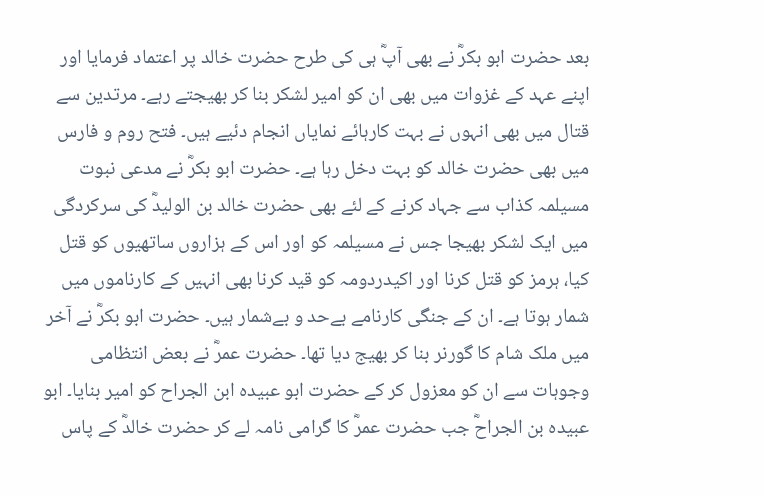بعد حضرت ابو بکرؓ نے بھی آپؓ ہی کی طرح حضرت خالد پر اعتماد فرمایا اور اپنے عہد کے غزوات میں بھی ان کو امیر لشکر بنا کر بھیجتے رہے۔ مرتدین سے قتال میں بھی انہوں نے بہت کارہائے نمایاں انجام دئیے ہیں۔ فتح روم و فارس میں بھی حضرت خالد کو بہت دخل رہا ہے۔ حضرت ابو بکرؓ نے مدعی نبوت مسیلمہ کذاب سے جہاد کرنے کے لئے بھی حضرت خالد بن الولیدؓ کی سرکردگی میں ایک لشکر بھیجا جس نے مسیلمہ کو اور اس کے ہزاروں ساتھیوں کو قتل کیا، ہرمز کو قتل کرنا اور اکیدردومہ کو قید کرنا بھی انہیں کے کارناموں میں شمار ہوتا ہے۔ ان کے جنگی کارنامے بےحد و بےشمار ہیں۔ حضرت ابو بکرؓ نے آخر میں ملک شام کا گورنر بنا کر بھیج دیا تھا۔ حضرت عمرؓ نے بعض انتظامی وجوہات سے ان کو معزول کر کے حضرت ابو عبیدہ ابن الجراح کو امیر بنایا۔ ابو عبیدہ بن الجراحؓ جب حضرت عمرؓ کا گرامی نامہ لے کر حضرت خالدؓ کے پاس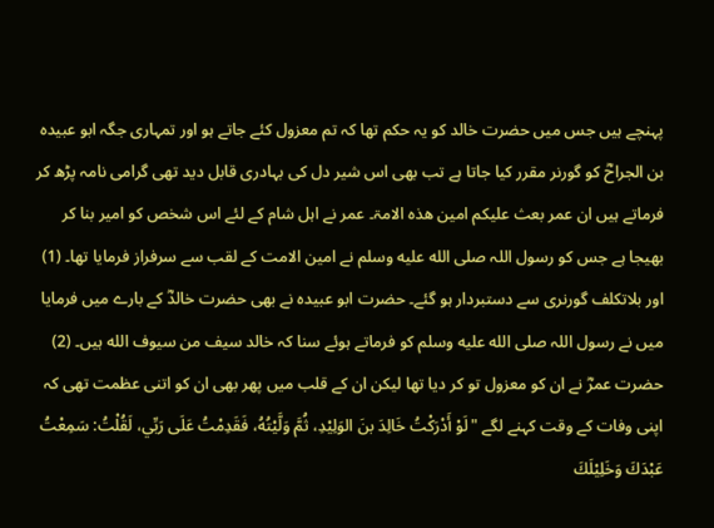پہنچے ہیں جس میں حضرت خالد کو یہ حکم تھا کہ تم معزول کئے جاتے ہو اور تمہاری جگہ ابو عبیدہ بن الجراحؓ کو گورنر مقرر کیا جاتا ہے تب بھی اس شیر دل کی بہادری قابل دید تھی گرامی نامہ پڑھ کر فرماتے ہیں ان عمر بعث علیکم امین ھذہ الامۃ۔ عمر نے اہل شام کے لئے اس شخص کو امیر بنا کر بھیجا ہے جس کو رسول اللہ صلى الله عليه وسلم نے امین الامت کے لقب سے سرفراز فرمایا تھا۔ (1) اور بلاتکلف گورنری سے دستبردار ہو گئے۔ حضرت ابو عبیدہ نے بھی حضرت خالدؓ کے بارے میں فرمایا میں نے رسول اللہ صلى الله عليه وسلم کو فرماتے ہوئے سنا کہ خالد سيف من سيوف الله ہیں۔ (2) حضرت عمرؓ نے ان کو معزول تو کر دیا تھا لیکن ان کے قلب میں پھر بھی ان کو اتنی عظمت تھی کہ اپنی وفات کے وقت کہنے لگے "لَوْ أَدْرَكْتُ خَالِدَ بنَ الوَلِيْدِ، ثُمَّ وَلَّيْتُهُ، فَقَدِمْتُ عَلَى رَبِّي، لَقُلْتُ: سَمِعْتُ عَبْدَكَ وَخَلِيْلَكَ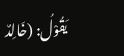يَقُوْلُ: (خَالِدٌ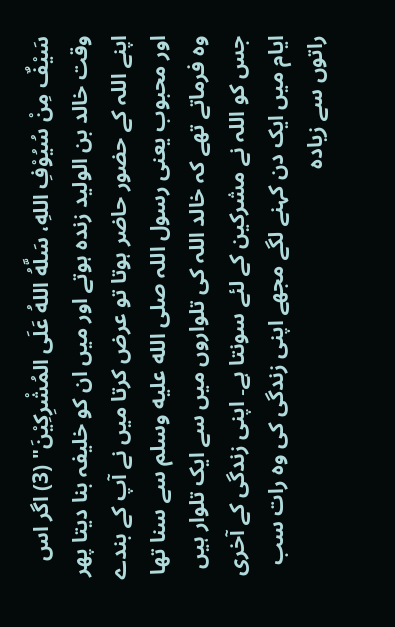سَيْفٌ مِنْ سُيُوْفِ اللهِ، سَلَّهُ اللهُ عَلَى المُشْرِكِيْنَ" (3) اگر اس وقت خالد بن الولید زندہ ہوتے اور میں ان کو خلیفہ بنا دیتا پھر اپنے اللہ کے حضور حاضر ہوتا تو عرض کرتا میں نے آپ کے بندے اور محبوب یعنی رسول اللہ صلى الله عليه وسلم سے سنا تھا وہ فرماتے تھے کہ خالد اللہ کی تلواروں میں سے ایک تلوار ہیں جس کو اللہ نے مشرکین کے لئے سونتا ہے۔ اپنی زندگی کے آخری ایام میں ایک دن کہنے لگے مجھے اپنی زندگی کی وہ رات سب راتوں سے زیادہ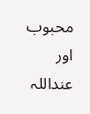محبوب اور عنداللہ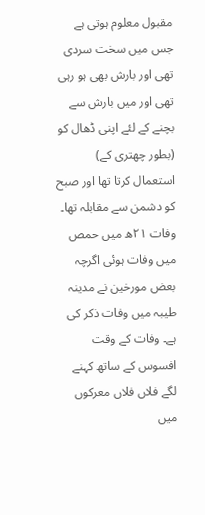مقبول معلوم ہوتی ہے جس میں سخت سردی تھی اور بارش بھی ہو رہی تھی اور میں بارش سے بچنے کے لئے اپنی ڈھال کو (بطور چھتری کے) استعمال کرتا تھا اور صبح کو دشمن سے مقابلہ تھا۔ وفات ۲۱ھ میں حمص میں وفات ہوئی اگرچہ بعض مورخین نے مدینہ طیبہ میں وفات ذکر کی ہے۔ وفات کے وقت افسوس کے ساتھ کہنے لگے فلاں فلاں معرکوں میں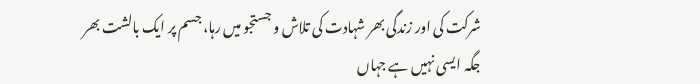شرکت کی اور زندگی بھر شہادت کی تلاش و جستجو میں رہا، جسم پر ایک بالشت بھر جگہ ایسی نہیں ہے جہاں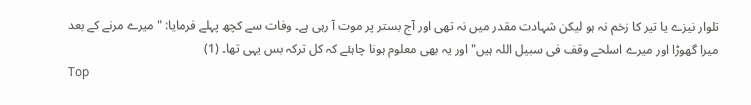تلوار نیزے یا تیر کا زخم نہ ہو لیکن شہادت مقدر میں نہ تھی اور آج بستر پر موت آ رہی ہے۔ وفات سے کچھ پہلے فرمایا: "میرے مرنے کے بعد میرا گھوڑا اور میرے اسلحے وقف فی سبیل اللہ ہیں" اور یہ بھی معلوم ہونا چاہئے کہ کل ترکہ بس یہی تھا۔ (1)
Top